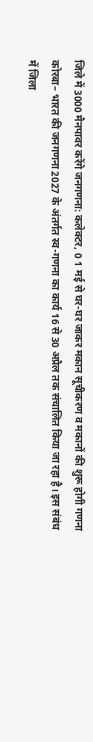जिले में 3000 मैनपावर करेंगे जनगणना: कलेक्टर, 0 1 मई से घर-घर जाकर मकान सूचीकरण व मकानों की शुरू होगी गणना
कोरबा– भारत की जनगणना 2027 के अंतर्गत स्व-गणना का कार्य 16 से 30 अप्रैल तक संचालित किया जा रहा है। इस संबंध में जिला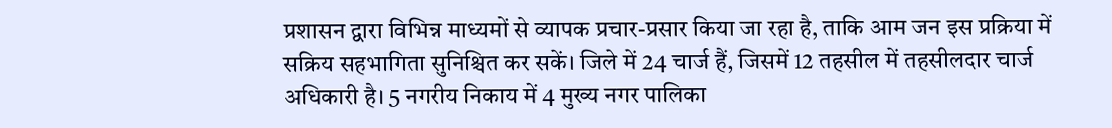प्रशासन द्वारा विभिन्न माध्यमों से व्यापक प्रचार-प्रसार किया जा रहा है, ताकि आम जन इस प्रक्रिया में सक्रिय सहभागिता सुनिश्चित कर सकें। जिले में 24 चार्ज हैं, जिसमें 12 तहसील में तहसीलदार चार्ज अधिकारी है। 5 नगरीय निकाय में 4 मुख्य नगर पालिका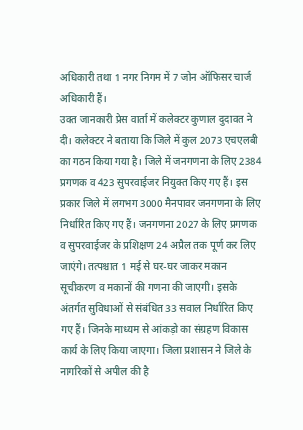अधिकारी तथा 1 नगर निगम में 7 जोन ऑफिसर चार्ज अधिकारी हैं।
उक्त जानकारी प्रेस वार्ता में कलेक्टर कुणाल दुदावत ने दी। कलेक्टर ने बताया कि जिले में कुल 2073 एचएलबी का गठन किया गया है। जिले में जनगणना के लिए 2384 प्रगणक व 423 सुपरवाईजर नियुक्त किए गए हैं। इस प्रकार जिले में लगभग 3000 मैनपावर जनगणना के लिए निर्धारित किए गए हैं। जनगणना 2027 के लिए प्रगणक व सुपरवाईजर के प्रशिक्षण 24 अप्रैल तक पूर्ण कर लिए जाएंगे। तत्पश्चात 1 मई से घर-घर जाकर मकान सूचीकरण व मकानों की गणना की जाएगी। इसके अंतर्गत सुविधाओं से संबंधित 33 सवाल निर्धारित किए गए हैं। जिनके माध्यम से आंकड़ो का संग्रहण विकास कार्य के लिए किया जाएगा। जिला प्रशासन ने जिले के नागरिकों से अपील की है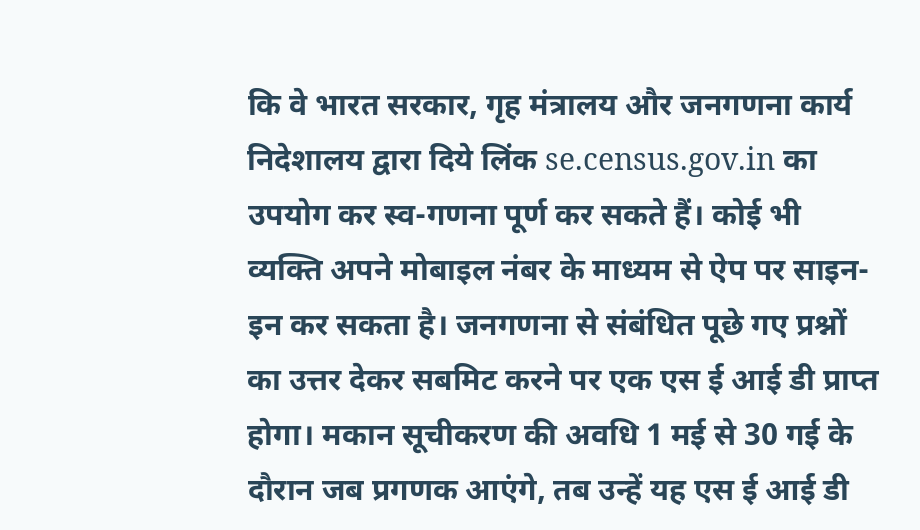कि वे भारत सरकार, गृह मंत्रालय और जनगणना कार्य निदेशालय द्वारा दिये लिंक se.census.gov.in का उपयोग कर स्व-गणना पूर्ण कर सकते हैं। कोई भी व्यक्ति अपने मोबाइल नंबर के माध्यम से ऐप पर साइन-इन कर सकता है। जनगणना से संबंधित पूछे गए प्रश्नों का उत्तर देकर सबमिट करने पर एक एस ई आई डी प्राप्त होगा। मकान सूचीकरण की अवधि 1 मई से 30 गई के दौरान जब प्रगणक आएंगे, तब उन्हें यह एस ई आई डी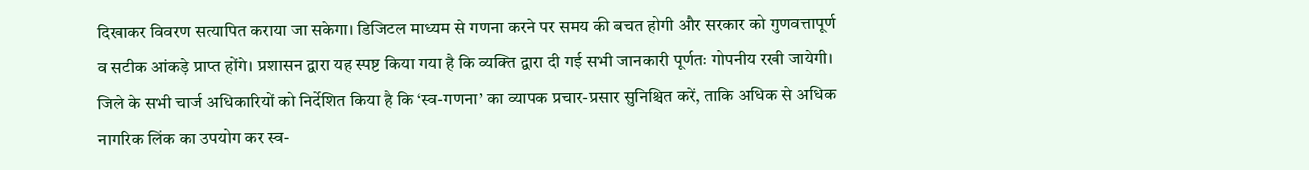दिखाकर विवरण सत्यापित कराया जा सकेगा। डिजिटल माध्यम से गणना करने पर समय की बचत होगी और सरकार को गुणवत्तापूर्ण व सटीक आंकड़े प्राप्त होंगे। प्रशासन द्वारा यह स्पष्ट किया गया है कि व्यक्ति द्वारा दी गई सभी जानकारी पूर्णतः गोपनीय रखी जायेगी। जिले के सभी चार्ज अधिकारियों को निर्देशित किया है कि ‘स्व-गणना’ का व्यापक प्रचार-प्रसार सुनिश्चित करें, ताकि अधिक से अधिक नागरिक लिंक का उपयोग कर स्व-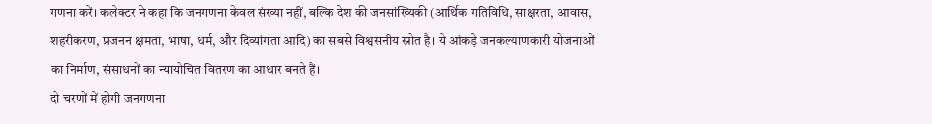गणना करें। कलेक्टर ने कहा कि जनगणना केवल संख्या नहीं, बल्कि देश की जनसांख्यिकी (आर्थिक गतिविधि, साक्षरता, आवास, शहरीकरण, प्रजनन क्षमता, भाषा, धर्म, और दिव्यांगता आदि) का सबसे विश्वसनीय स्रोत है। ये आंकड़े जनकल्याणकारी योजनाओं का निर्माण, संसाधनों का न्यायोचित वितरण का आधार बनते हैं।
दो चरणों में होगी जनगणना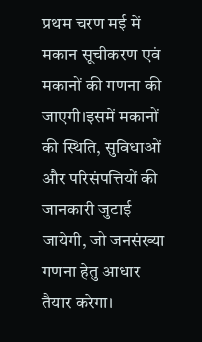प्रथम चरण मई में मकान सूचीकरण एवं मकानों की गणना की जाएगी।इसमें मकानों की स्थिति, सुविधाओं और परिसंपत्तियों की जानकारी जुटाई जायेगी, जो जनसंख्या गणना हेतु आधार तैयार करेगा।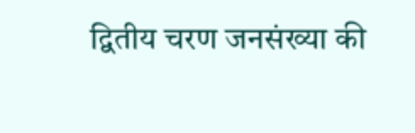द्वितीय चरण जनसंख्या की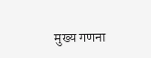मुख्य गणना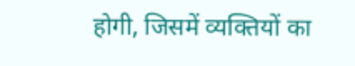होगी, जिसमें व्यक्तियों का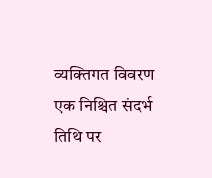व्यक्तिगत विवरण एक निश्चित संदर्भ तिथि पर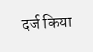दर्ज किया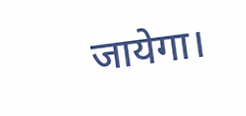जायेगा।